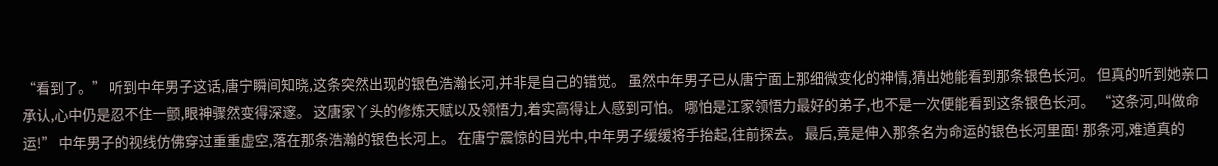“看到了。” 听到中年男子这话,唐宁瞬间知晓,这条突然出现的银色浩瀚长河,并非是自己的错觉。 虽然中年男子已从唐宁面上那细微变化的神情,猜出她能看到那条银色长河。 但真的听到她亲口承认,心中仍是忍不住一颤,眼神骤然变得深邃。 这唐家丫头的修炼天赋以及领悟力,着实高得让人感到可怕。 哪怕是江家领悟力最好的弟子,也不是一次便能看到这条银色长河。 “这条河,叫做命运!” 中年男子的视线仿佛穿过重重虚空,落在那条浩瀚的银色长河上。 在唐宁震惊的目光中,中年男子缓缓将手抬起,往前探去。 最后,竟是伸入那条名为命运的银色长河里面! 那条河,难道真的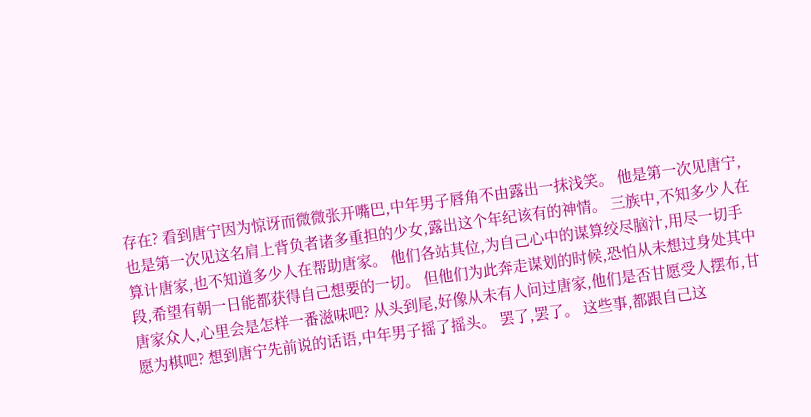存在? 看到唐宁因为惊讶而微微张开嘴巴,中年男子唇角不由露出一抹浅笑。 他是第一次见唐宁,也是第一次见这名肩上背负者诸多重担的少女,露出这个年纪该有的神情。 三族中,不知多少人在算计唐家,也不知道多少人在帮助唐家。 他们各站其位,为自己心中的谋算绞尽脑汁,用尽一切手段,希望有朝一日能都获得自己想要的一切。 但他们为此奔走谋划的时候,恐怕从未想过身处其中唐家众人,心里会是怎样一番滋味吧? 从头到尾,好像从未有人问过唐家,他们是否甘愿受人摆布,甘愿为棋吧? 想到唐宁先前说的话语,中年男子摇了摇头。 罢了,罢了。 这些事,都跟自己这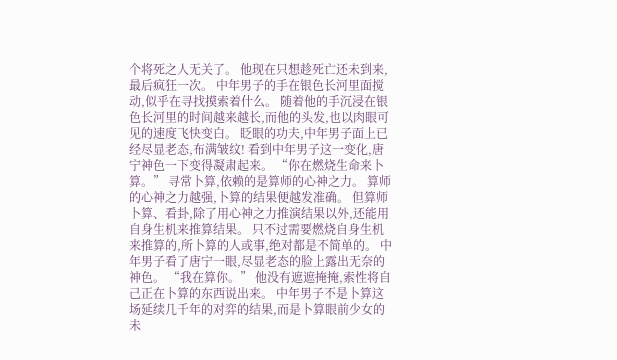个将死之人无关了。 他现在只想趁死亡还未到来,最后疯狂一次。 中年男子的手在银色长河里面搅动,似乎在寻找摸索着什么。 随着他的手沉浸在银色长河里的时间越来越长,而他的头发,也以肉眼可见的速度飞快变白。 眨眼的功夫,中年男子面上已经尽显老态,布满皱纹! 看到中年男子这一变化,唐宁神色一下变得凝肃起来。 “你在燃烧生命来卜算。” 寻常卜算,依赖的是算师的心神之力。 算师的心神之力越强,卜算的结果便越发准确。 但算师卜算、看卦,除了用心神之力推演结果以外,还能用自身生机来推算结果。 只不过需要燃烧自身生机来推算的,所卜算的人或事,绝对都是不简单的。 中年男子看了唐宁一眼,尽显老态的脸上露出无奈的神色。 “我在算你。” 他没有遮遮掩掩,索性将自己正在卜算的东西说出来。 中年男子不是卜算这场延续几千年的对弈的结果,而是卜算眼前少女的未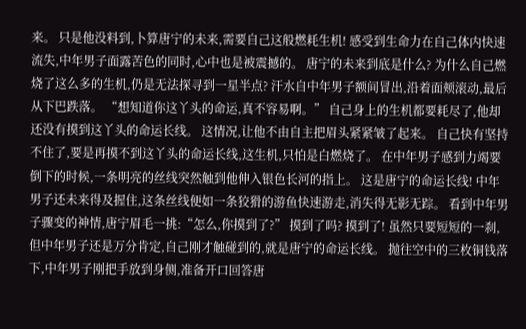来。 只是他没料到,卜算唐宁的未来,需要自己这般燃耗生机! 感受到生命力在自己体内快速流失,中年男子面露苦色的同时,心中也是被震撼的。 唐宁的未来到底是什么? 为什么自己燃烧了这么多的生机,仍是无法探寻到一星半点? 汗水自中年男子额间冒出,沿着面颊滚动,最后从下巴跌落。 “想知道你这丫头的命运,真不容易啊。” 自己身上的生机都要耗尽了,他却还没有摸到这丫头的命运长线。 这情况,让他不由自主把眉头紧紧皱了起来。 自己快有坚持不住了,要是再摸不到这丫头的命运长线,这生机,只怕是白燃烧了。 在中年男子感到力竭要倒下的时候,一条明亮的丝线突然触到他伸入银色长河的指上。 这是唐宁的命运长线! 中年男子还未来得及握住,这条丝线便如一条狡猾的游鱼快速游走,消失得无影无踪。 看到中年男子骤变的神情,唐宁眉毛一挑:“怎么,你摸到了?” 摸到了吗? 摸到了! 虽然只要短短的一刹,但中年男子还是万分肯定,自己刚才触碰到的,就是唐宁的命运长线。 抛往空中的三枚铜钱落下,中年男子刚把手放到身侧,准备开口回答唐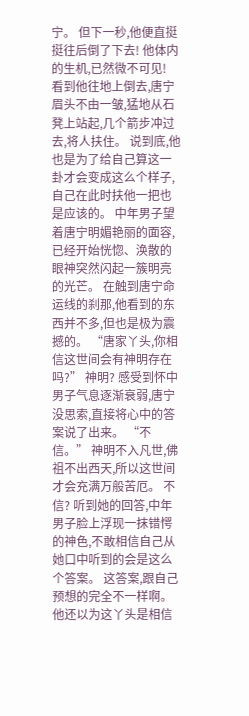宁。 但下一秒,他便直挺挺往后倒了下去! 他体内的生机,已然微不可见! 看到他往地上倒去,唐宁眉头不由一皱,猛地从石凳上站起,几个箭步冲过去,将人扶住。 说到底,他也是为了给自己算这一卦才会变成这么个样子,自己在此时扶他一把也是应该的。 中年男子望着唐宁明媚艳丽的面容,已经开始恍惚、涣散的眼神突然闪起一簇明亮的光芒。 在触到唐宁命运线的刹那,他看到的东西并不多,但也是极为震撼的。 “唐家丫头,你相信这世间会有神明存在吗?” 神明? 感受到怀中男子气息逐渐衰弱,唐宁没思索,直接将心中的答案说了出来。 “不信。” 神明不入凡世,佛祖不出西天,所以这世间才会充满万般苦厄。 不信? 听到她的回答,中年男子脸上浮现一抹错愕的神色,不敢相信自己从她口中听到的会是这么个答案。 这答案,跟自己预想的完全不一样啊。 他还以为这丫头是相信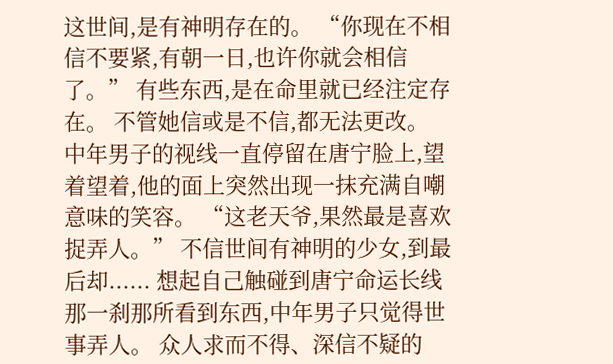这世间,是有神明存在的。 “你现在不相信不要紧,有朝一日,也许你就会相信了。” 有些东西,是在命里就已经注定存在。 不管她信或是不信,都无法更改。 中年男子的视线一直停留在唐宁脸上,望着望着,他的面上突然出现一抹充满自嘲意味的笑容。 “这老天爷,果然最是喜欢捉弄人。” 不信世间有神明的少女,到最后却...... 想起自己触碰到唐宁命运长线那一刹那所看到东西,中年男子只觉得世事弄人。 众人求而不得、深信不疑的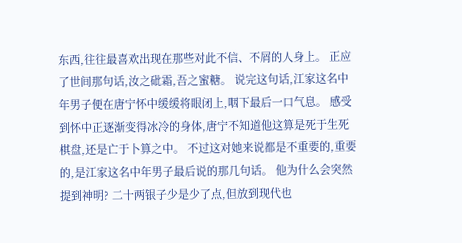东西,往往最喜欢出现在那些对此不信、不屑的人身上。 正应了世间那句话,汝之砒霜,吾之蜜糖。 说完这句话,江家这名中年男子便在唐宁怀中缓缓将眼闭上,咽下最后一口气息。 感受到怀中正逐渐变得冰冷的身体,唐宁不知道他这算是死于生死棋盘,还是亡于卜算之中。 不过这对她来说都是不重要的,重要的,是江家这名中年男子最后说的那几句话。 他为什么会突然提到神明? 二十两银子少是少了点,但放到现代也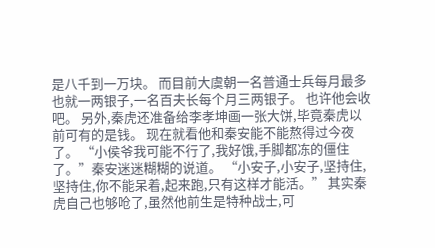是八千到一万块。 而目前大虞朝一名普通士兵每月最多也就一两银子,一名百夫长每个月三两银子。 也许他会收吧。 另外,秦虎还准备给李孝坤画一张大饼,毕竟秦虎以前可有的是钱。 现在就看他和秦安能不能熬得过今夜了。 “小侯爷我可能不行了,我好饿,手脚都冻的僵住了。”秦安迷迷糊糊的说道。 “小安子,小安子,坚持住,坚持住,你不能呆着,起来跑,只有这样才能活。” 其实秦虎自己也够呛了,虽然他前生是特种战士,可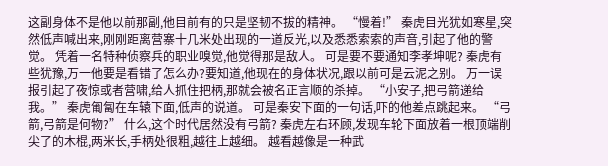这副身体不是他以前那副,他目前有的只是坚韧不拔的精神。 “慢着!” 秦虎目光犹如寒星,突然低声喊出来,刚刚距离营寨十几米处出现的一道反光,以及悉悉索索的声音,引起了他的警觉。 凭着一名特种侦察兵的职业嗅觉,他觉得那是敌人。 可是要不要通知李孝坤呢? 秦虎有些犹豫,万一他要是看错了怎么办?要知道,他现在的身体状况,跟以前可是云泥之别。 万一误报引起了夜惊或者营啸,给人抓住把柄,那就会被名正言顺的杀掉。 “小安子,把弓箭递给我。” 秦虎匍匐在车辕下面,低声的说道。 可是秦安下面的一句话,吓的他差点跳起来。 “弓箭,弓箭是何物?” 什么,这个时代居然没有弓箭? 秦虎左右环顾,发现车轮下面放着一根顶端削尖了的木棍,两米长,手柄处很粗,越往上越细。 越看越像是一种武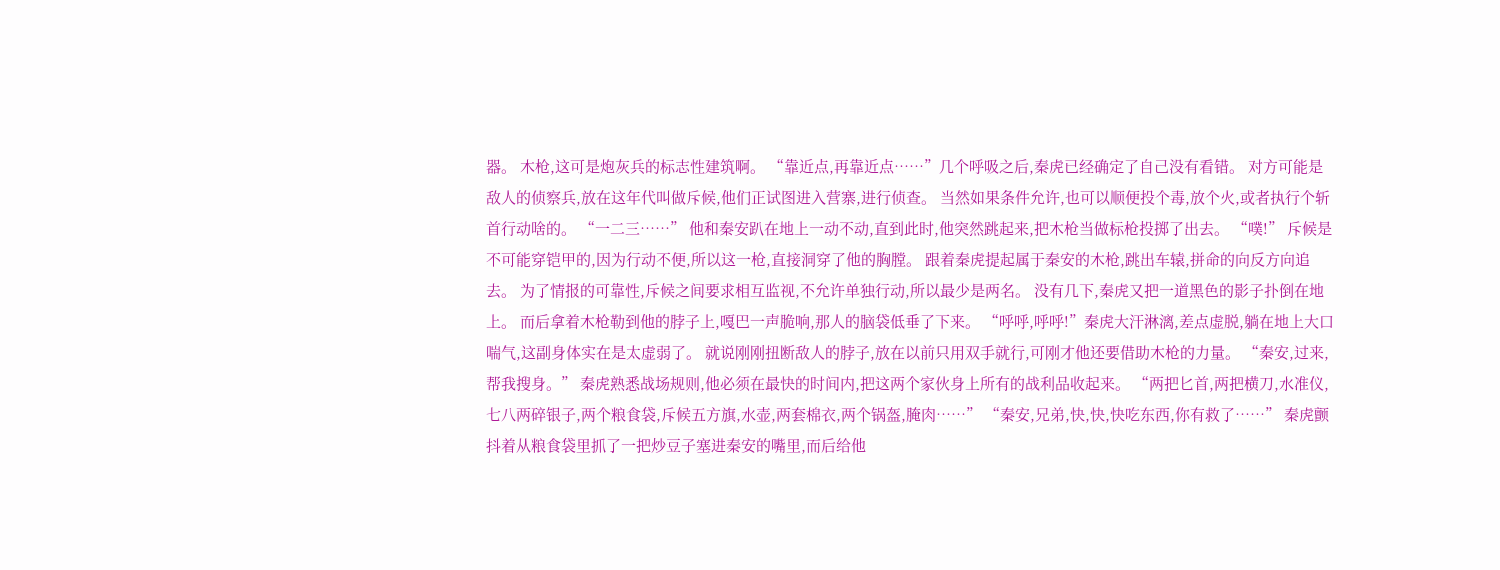器。 木枪,这可是炮灰兵的标志性建筑啊。 “靠近点,再靠近点……”几个呼吸之后,秦虎已经确定了自己没有看错。 对方可能是敌人的侦察兵,放在这年代叫做斥候,他们正试图进入营寨,进行侦查。 当然如果条件允许,也可以顺便投个毒,放个火,或者执行个斩首行动啥的。 “一二三……” 他和秦安趴在地上一动不动,直到此时,他突然跳起来,把木枪当做标枪投掷了出去。 “噗!” 斥候是不可能穿铠甲的,因为行动不便,所以这一枪,直接洞穿了他的胸膛。 跟着秦虎提起属于秦安的木枪,跳出车辕,拼命的向反方向追去。 为了情报的可靠性,斥候之间要求相互监视,不允许单独行动,所以最少是两名。 没有几下,秦虎又把一道黑色的影子扑倒在地上。 而后拿着木枪勒到他的脖子上,嘎巴一声脆响,那人的脑袋低垂了下来。 “呼呼,呼呼!”秦虎大汗淋漓,差点虚脱,躺在地上大口喘气,这副身体实在是太虚弱了。 就说刚刚扭断敌人的脖子,放在以前只用双手就行,可刚才他还要借助木枪的力量。 “秦安,过来,帮我搜身。” 秦虎熟悉战场规则,他必须在最快的时间内,把这两个家伙身上所有的战利品收起来。 “两把匕首,两把横刀,水准仪,七八两碎银子,两个粮食袋,斥候五方旗,水壶,两套棉衣,两个锅盔,腌肉……” “秦安,兄弟,快,快,快吃东西,你有救了……” 秦虎颤抖着从粮食袋里抓了一把炒豆子塞进秦安的嘴里,而后给他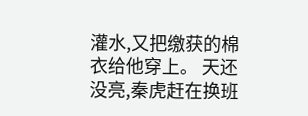灌水,又把缴获的棉衣给他穿上。 天还没亮,秦虎赶在换班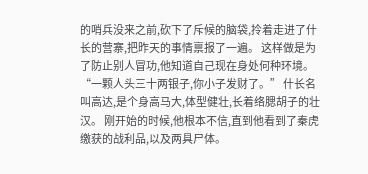的哨兵没来之前,砍下了斥候的脑袋,拎着走进了什长的营寨,把昨天的事情禀报了一遍。 这样做是为了防止别人冒功,他知道自己现在身处何种环境。 “一颗人头三十两银子,你小子发财了。” 什长名叫高达,是个身高马大,体型健壮,长着络腮胡子的壮汉。 刚开始的时候,他根本不信,直到他看到了秦虎缴获的战利品,以及两具尸体。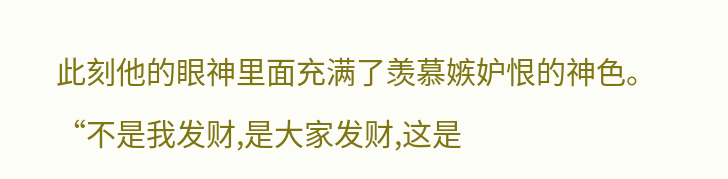此刻他的眼神里面充满了羡慕嫉妒恨的神色。 “不是我发财,是大家发财,这是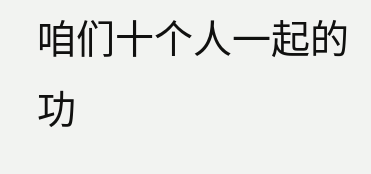咱们十个人一起的功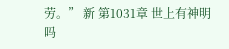劳。” 新 第1031章 世上有神明吗